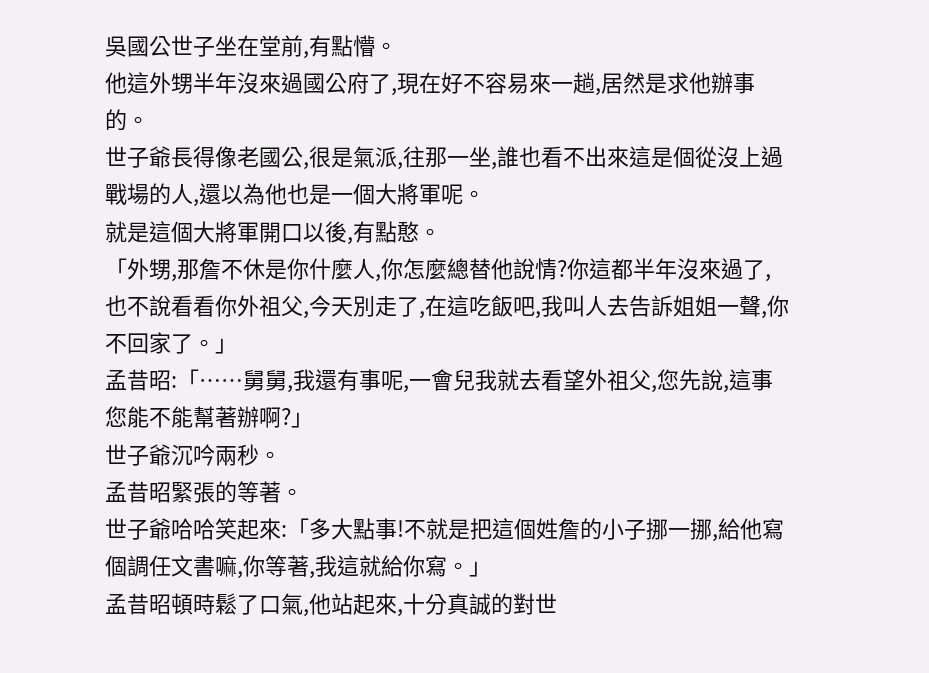吳國公世子坐在堂前,有點懵。
他這外甥半年沒來過國公府了,現在好不容易來一趟,居然是求他辦事的。
世子爺長得像老國公,很是氣派,往那一坐,誰也看不出來這是個從沒上過戰場的人,還以為他也是一個大將軍呢。
就是這個大將軍開口以後,有點憨。
「外甥,那詹不休是你什麼人,你怎麼總替他說情?你這都半年沒來過了,也不說看看你外祖父,今天別走了,在這吃飯吧,我叫人去告訴姐姐一聲,你不回家了。」
孟昔昭:「……舅舅,我還有事呢,一會兒我就去看望外祖父,您先說,這事您能不能幫著辦啊?」
世子爺沉吟兩秒。
孟昔昭緊張的等著。
世子爺哈哈笑起來:「多大點事!不就是把這個姓詹的小子挪一挪,給他寫個調任文書嘛,你等著,我這就給你寫。」
孟昔昭頓時鬆了口氣,他站起來,十分真誠的對世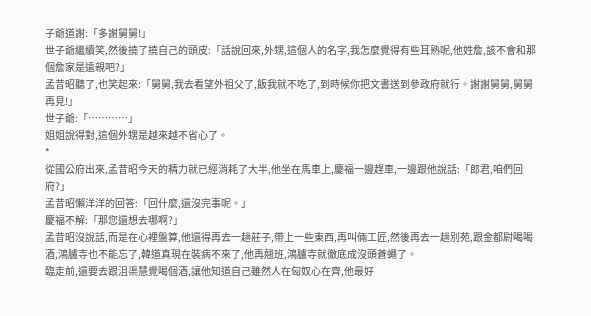子爺道謝:「多謝舅舅!」
世子爺繼續笑,然後撓了撓自己的頭皮:「話說回來,外甥,這個人的名字,我怎麼覺得有些耳熟呢,他姓詹,該不會和那個詹家是遠親吧?」
孟昔昭聽了,也笑起來:「舅舅,我去看望外祖父了,飯我就不吃了,到時候你把文書送到參政府就行。謝謝舅舅,舅舅再見!」
世子爺:「…………」
姐姐說得對,這個外甥是越來越不省心了。
*
從國公府出來,孟昔昭今天的精力就已經消耗了大半,他坐在馬車上,慶福一邊趕車,一邊跟他說話:「郎君,咱們回府?」
孟昔昭懶洋洋的回答:「回什麼,還沒完事呢。」
慶福不解:「那您還想去哪啊?」
孟昔昭沒說話,而是在心裡盤算,他還得再去一趟莊子,帶上一些東西,再叫倆工匠,然後再去一趟別苑,跟金都尉喝喝酒,鴻臚寺也不能忘了,韓道真現在裝病不來了,他再翹班,鴻臚寺就徹底成沒頭蒼蠅了。
臨走前,還要去跟沮渠慧覺喝個酒,讓他知道自己雖然人在匈奴心在齊,他最好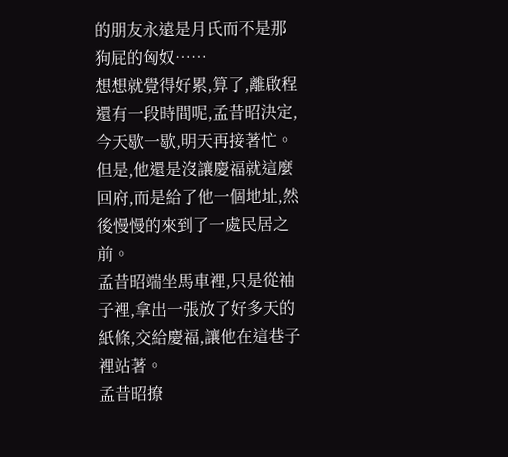的朋友永遠是月氏而不是那狗屁的匈奴……
想想就覺得好累,算了,離啟程還有一段時間呢,孟昔昭決定,今天歇一歇,明天再接著忙。
但是,他還是沒讓慶福就這麼回府,而是給了他一個地址,然後慢慢的來到了一處民居之前。
孟昔昭端坐馬車裡,只是從袖子裡,拿出一張放了好多天的紙條,交給慶福,讓他在這巷子裡站著。
孟昔昭撩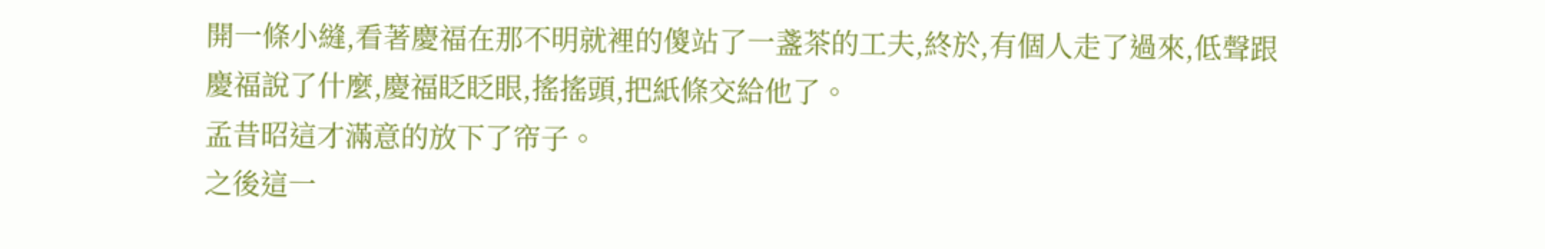開一條小縫,看著慶福在那不明就裡的傻站了一盞茶的工夫,終於,有個人走了過來,低聲跟慶福說了什麼,慶福眨眨眼,搖搖頭,把紙條交給他了。
孟昔昭這才滿意的放下了帘子。
之後這一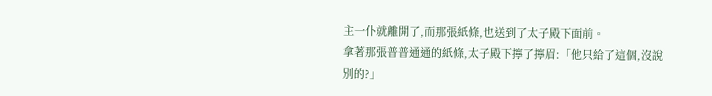主一仆就離開了,而那張紙條,也送到了太子殿下面前。
拿著那張普普通通的紙條,太子殿下擰了擰眉:「他只給了這個,沒說別的?」